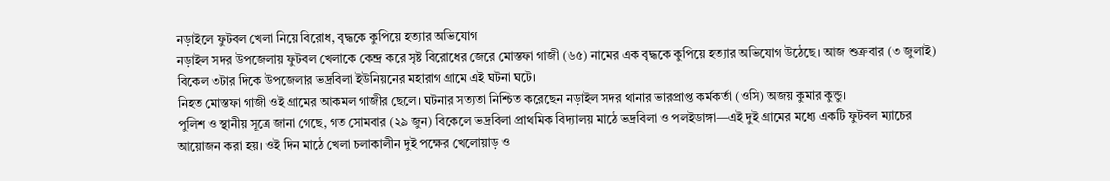নড়াইলে ফুটবল খেলা নিয়ে বিরোধ, বৃদ্ধকে কুপিয়ে হত্যার অভিযোগ
নড়াইল সদর উপজেলায় ফুটবল খেলাকে কেন্দ্র করে সৃষ্ট বিরোধের জেরে মোস্তফা গাজী (৬৫) নামের এক বৃদ্ধকে কুপিয়ে হত্যার অভিযোগ উঠেছে। আজ শুক্রবার (৩ জুলাই) বিকেল ৩টার দিকে উপজেলার ভদ্রবিলা ইউনিয়নের মহারাগ গ্রামে এই ঘটনা ঘটে।
নিহত মোস্তফা গাজী ওই গ্রামের আকমল গাজীর ছেলে। ঘটনার সত্যতা নিশ্চিত করেছেন নড়াইল সদর থানার ভারপ্রাপ্ত কর্মকর্তা (ওসি) অজয় কুমার কুন্ডু।
পুলিশ ও স্থানীয় সূত্রে জানা গেছে, গত সোমবার (২৯ জুন) বিকেলে ভদ্রবিলা প্রাথমিক বিদ্যালয় মাঠে ভদ্রবিলা ও পলইডাঙ্গা—এই দুই গ্রামের মধ্যে একটি ফুটবল ম্যাচের আয়োজন করা হয়। ওই দিন মাঠে খেলা চলাকালীন দুই পক্ষের খেলোয়াড় ও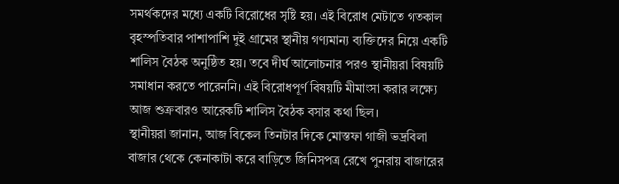সমর্থকদের মধ্যে একটি বিরোধের সৃষ্টি হয়। এই বিরোধ মেটাতে গতকাল বৃহস্পতিবার পাশাপাশি দুই গ্রামের স্থানীয় গণ্যমান্য ব্যক্তিদের নিয়ে একটি শালিস বৈঠক অনুষ্ঠিত হয়। তবে দীর্ঘ আলোচনার পরও স্থানীয়রা বিষয়টি সমাধান করতে পারেননি। এই বিরোধপূর্ণ বিষয়টি মীমাংসা করার লক্ষ্যে আজ শুক্রবারও আরেকটি শালিস বৈঠক বসার কথা ছিল।
স্থানীয়রা জানান, আজ বিকেল তিনটার দিকে মোস্তফা গাজী ভদ্রবিলা বাজার থেকে কেনাকাটা করে বাড়িতে জিনিসপত্র রেখে পুনরায় বাজারের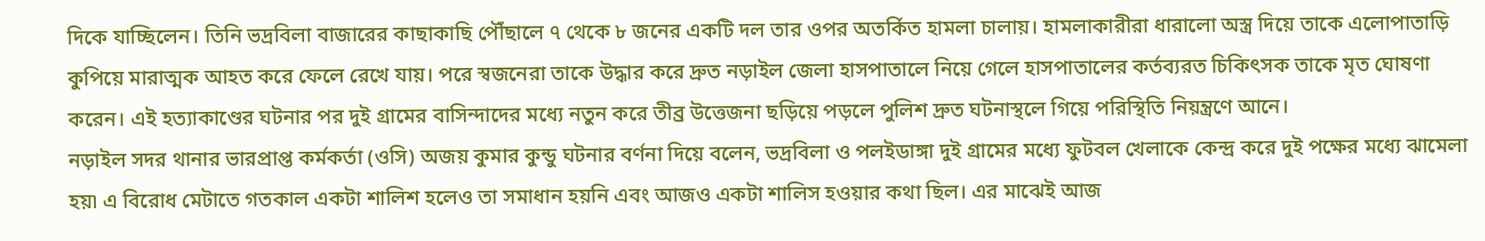দিকে যাচ্ছিলেন। তিনি ভদ্রবিলা বাজারের কাছাকাছি পৌঁছালে ৭ থেকে ৮ জনের একটি দল তার ওপর অতর্কিত হামলা চালায়। হামলাকারীরা ধারালো অস্ত্র দিয়ে তাকে এলোপাতাড়ি কুপিয়ে মারাত্মক আহত করে ফেলে রেখে যায়। পরে স্বজনেরা তাকে উদ্ধার করে দ্রুত নড়াইল জেলা হাসপাতালে নিয়ে গেলে হাসপাতালের কর্তব্যরত চিকিৎসক তাকে মৃত ঘোষণা করেন। এই হত্যাকাণ্ডের ঘটনার পর দুই গ্রামের বাসিন্দাদের মধ্যে নতুন করে তীব্র উত্তেজনা ছড়িয়ে পড়লে পুলিশ দ্রুত ঘটনাস্থলে গিয়ে পরিস্থিতি নিয়ন্ত্রণে আনে।
নড়াইল সদর থানার ভারপ্রাপ্ত কর্মকর্তা (ওসি) অজয় কুমার কুন্ডু ঘটনার বর্ণনা দিয়ে বলেন, ভদ্রবিলা ও পলইডাঙ্গা দুই গ্রামের মধ্যে ফুটবল খেলাকে কেন্দ্র করে দুই পক্ষের মধ্যে ঝামেলা হয়৷ এ বিরোধ মেটাতে গতকাল একটা শালিশ হলেও তা সমাধান হয়নি এবং আজও একটা শালিস হওয়ার কথা ছিল। এর মাঝেই আজ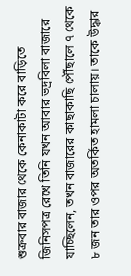শুক্রবার বাজার থেকে কেনাকাটা করে বাড়িতে জিনিসপত্র রেখে তিনি যখন আবার ভদ্রবিলা বাজারে যাচ্ছিলেন, তখন বাজারের কাছাকাছি পৌঁছালে ৭ থেকে ৮ জন তার ওপর অতর্কিত হামলা চালায়। তাকে উদ্ধার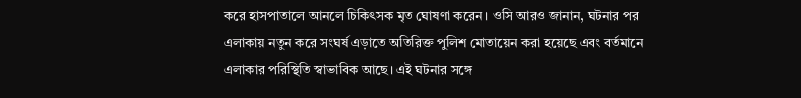করে হাসপাতালে আনলে চিকিৎসক মৃত ঘোষণা করেন। ওসি আরও জানান, ঘটনার পর এলাকায় নতুন করে সংঘর্ষ এড়াতে অতিরিক্ত পুলিশ মোতায়েন করা হয়েছে এবং বর্তমানে এলাকার পরিস্থিতি স্বাভাবিক আছে। এই ঘটনার সঙ্গে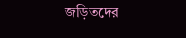জড়িতদের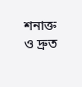শনাক্ত ও দ্রুত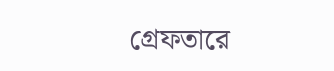গ্রেফতারে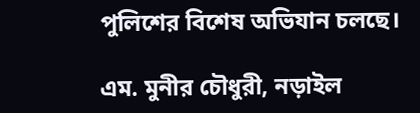পুলিশের বিশেষ অভিযান চলছে।

এম. মুনীর চৌধুরী, নড়াইল